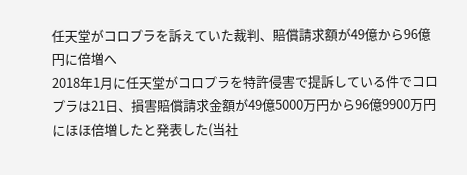任天堂がコロプラを訴えていた裁判、賠償請求額が49億から96億円に倍増へ
2018年1月に任天堂がコロプラを特許侵害で提訴している件でコロプラは21日、損害賠償請求金額が49億5000万円から96億9900万円にほほ倍増したと発表した(当社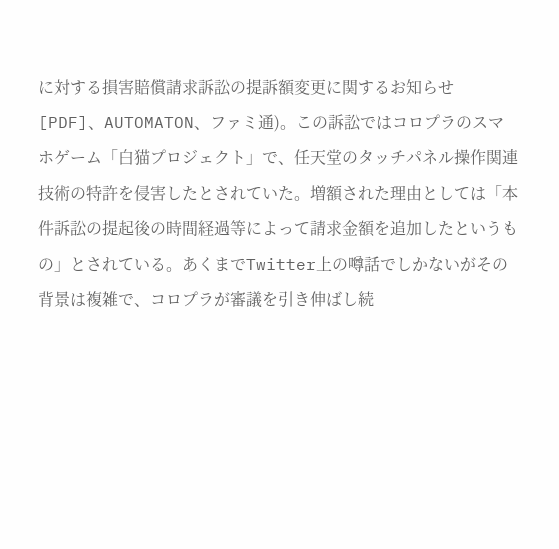に対する損害賠償請求訴訟の提訴額変更に関するお知らせ[PDF]、AUTOMATON、ファミ通)。この訴訟ではコロプラのスマホゲーム「白猫プロジェクト」で、任天堂のタッチパネル操作関連技術の特許を侵害したとされていた。増額された理由としては「本件訴訟の提起後の時間経過等によって請求金額を追加したというもの」とされている。あくまでTwitter上の噂話でしかないがその背景は複雑で、コロプラが審議を引き伸ばし続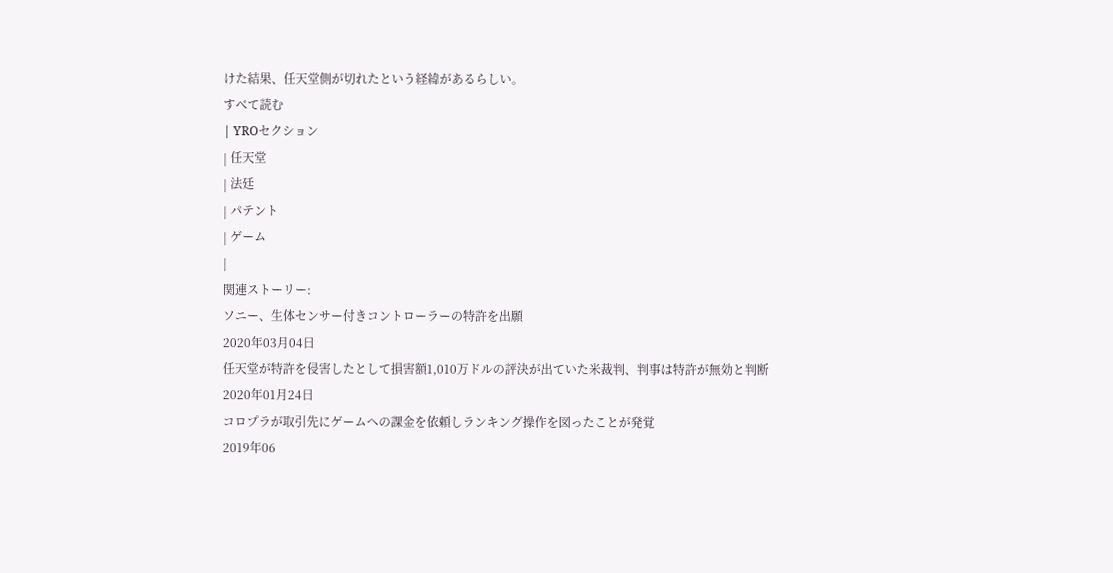けた結果、任天堂側が切れたという経緯があるらしい。
すべて読む
| YROセクション
| 任天堂
| 法廷
| パテント
| ゲーム
|
関連ストーリー:
ソニー、生体センサー付きコントローラーの特許を出願
2020年03月04日
任天堂が特許を侵害したとして損害額1,010万ドルの評決が出ていた米裁判、判事は特許が無効と判断
2020年01月24日
コロプラが取引先にゲームへの課金を依頼しランキング操作を図ったことが発覚
2019年06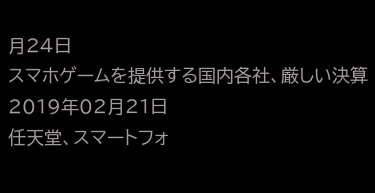月24日
スマホゲームを提供する国内各社、厳しい決算
2019年02月21日
任天堂、スマートフォ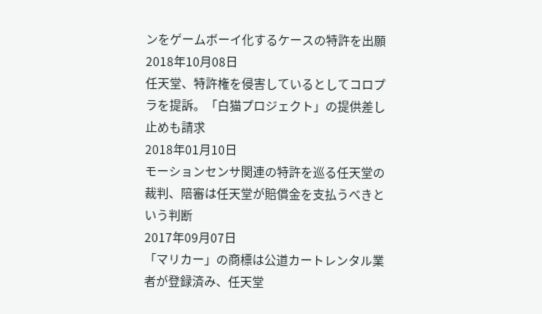ンをゲームボーイ化するケースの特許を出願
2018年10月08日
任天堂、特許権を侵害しているとしてコロプラを提訴。「白猫プロジェクト」の提供差し止めも請求
2018年01月10日
モーションセンサ関連の特許を巡る任天堂の裁判、陪審は任天堂が賠償金を支払うべきという判断
2017年09月07日
「マリカー」の商標は公道カートレンタル業者が登録済み、任天堂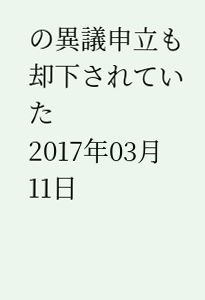の異議申立も却下されていた
2017年03月11日